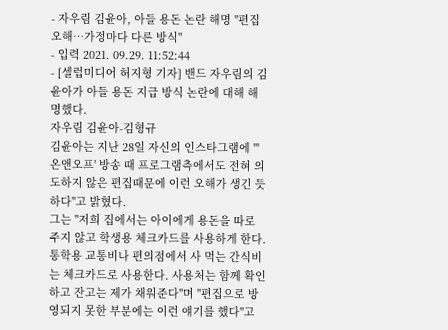- 자우림 김윤아, 아들 용돈 논란 해명 "편집 오해…가정마다 다른 방식"
- 입력 2021. 09.29. 11:52:44
- [셀럽미디어 허지형 기자] 밴드 자우림의 김윤아가 아들 용돈 지급 방식 논란에 대해 해명했다.
자우림 김윤아-김형규
김윤아는 지난 28일 자신의 인스타그램에 "'온앤오프' 방송 때 프로그램측에서도 전혀 의도하지 않은 편집때문에 이런 오해가 생긴 듯 하다"고 밝혔다.
그는 "저희 집에서는 아이에게 용돈을 따로 주지 않고 학생용 체크카드를 사용하게 한다. 통학용 교통비나 편의점에서 사 먹는 간식비는 체크카드로 사용한다. 사용처는 함께 확인하고 잔고는 제가 채워준다"며 "편집으로 방영되지 못한 부분에는 이런 얘기를 했다"고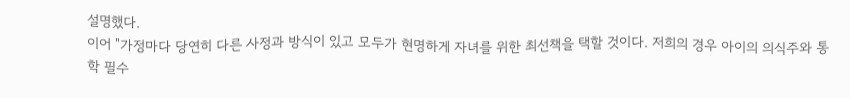설명했다.
이어 "가정마다 당연히 다른 사정과 방식이 있고 모두가 현명하게 자녀를 위한 최선책을 택할 것이다. 저희의 경우 아이의 의식주와 통학 필수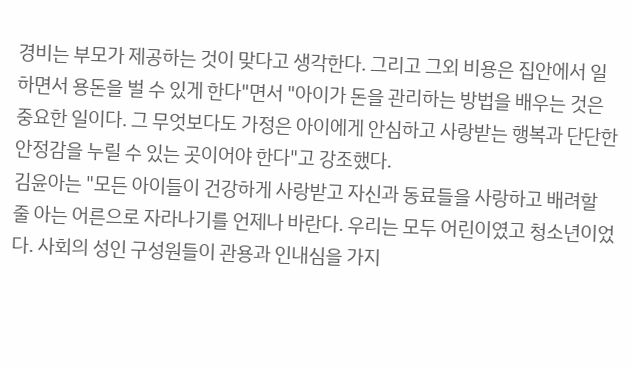경비는 부모가 제공하는 것이 맞다고 생각한다. 그리고 그외 비용은 집안에서 일하면서 용돈을 벌 수 있게 한다"면서 "아이가 돈을 관리하는 방법을 배우는 것은 중요한 일이다. 그 무엇보다도 가정은 아이에게 안심하고 사랑받는 행복과 단단한 안정감을 누릴 수 있는 곳이어야 한다"고 강조했다.
김윤아는 "모든 아이들이 건강하게 사랑받고 자신과 동료들을 사랑하고 배려할 줄 아는 어른으로 자라나기를 언제나 바란다. 우리는 모두 어린이였고 청소년이었다. 사회의 성인 구성원들이 관용과 인내심을 가지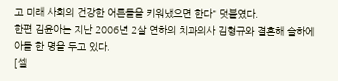고 미래 사회의 건강한 어른들을 키워냈으면 한다" 덧붙였다.
한편 김윤아는 지난 2006년 2살 연하의 치과의사 김형규와 결혼해 슬하에 아들 한 명을 두고 있다.
[셀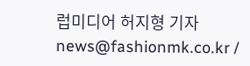럽미디어 허지형 기자 news@fashionmk.co.kr /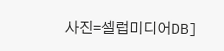사진=셀럽미디어DB]